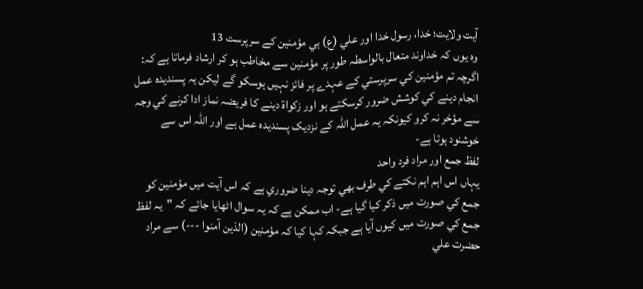آيت ولايت؛ خدا، رسول خدا اور علي (ع) ہي مؤمنين کے سرپرست 13
وہ يوں کہ خداوند متعال بالواسطہ طور پر مؤمنين سے مخاطب ہو کر ارشاد فرماتا ہے کہ: اگرچہ تم مؤمنين کي سرپرستي کے عہدے پر فائز نہيں ہوسکو گے ليکن يہ پسنديدہ عمل انجام دينے کي کوشش ضرور کرسکتے ہو اور زکواة دينے کا فريضہ نماز ادا کرنے کي وجہ سے مؤخر نہ کرو کيونکہ يہ عمل اللہ کے نزديک پسنديدہ عمل ہے اور اللہ اس سے خوشنود ہوتا ہے-
لفظ جمع اور مراد فرد واحد
يہاں اس اہم اہم نکتے کي طرف بھي توجہ دينا ضروري ہے کہ اس آيت ميں مؤمنين کو جمع کي صورت ميں ذکر کيا گيا ہے- اب ممکن ہے کہ يہ سوال اٹھايا جائے کہ "يہ لفظ جمع کي صورت ميں کيوں آيا ہے جبکہ کہا کيا کہ مؤمنين (الذين آمنوا ---) سے مراد حضرت علي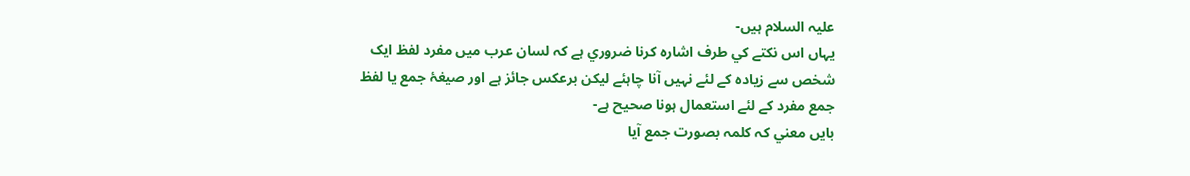عليہ السلام ہيں-
يہاں اس نکتے کي طرف اشارہ کرنا ضروري ہے کہ لسان عرب ميں مفرد لفظ ايک شخص سے زيادہ کے لئے نہيں آنا چاہئے ليکن برعکس جائز ہے اور صيغۂ جمع يا لفظ جمع مفرد کے لئے استعمال ہونا صحيح ہے-
بايں معني کہ کلمہ بصورت جمع آيا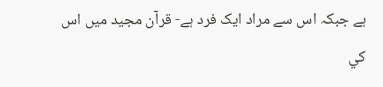ہے جبکہ اس سے مراد ايک فرد ہے- قرآن مجيد ميں اس کي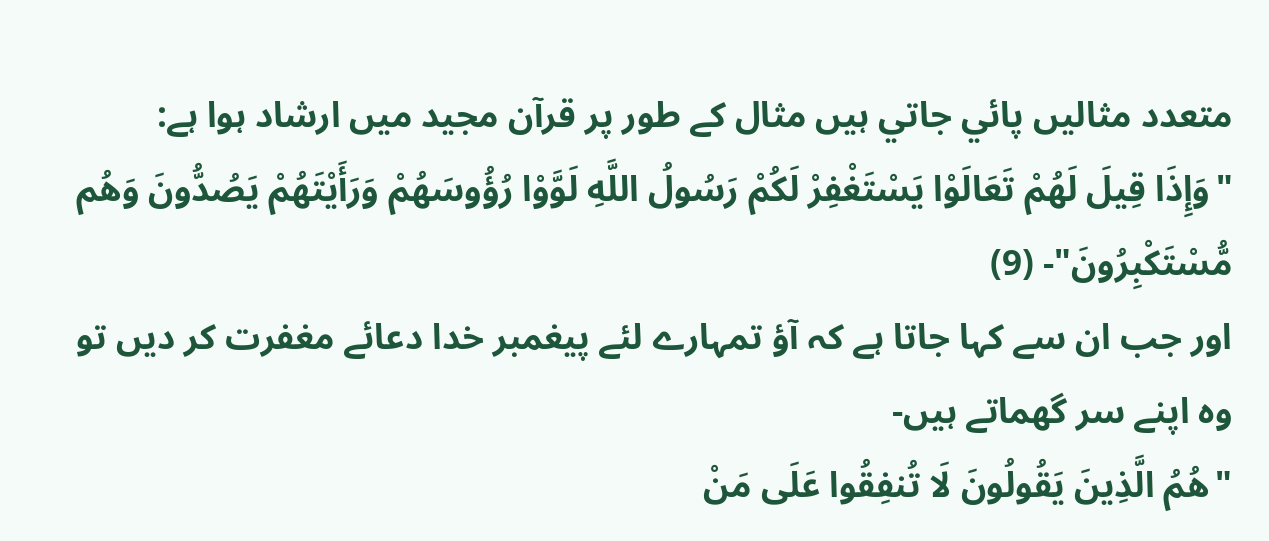متعدد مثاليں پائي جاتي ہيں مثال کے طور پر قرآن مجيد ميں ارشاد ہوا ہے:
"وَإِذَا قِيلَ لَهُمْ تَعَالَوْا يَسْتَغْفِرْ لَكُمْ رَسُولُ اللَّهِ لَوَّوْا رُؤُوسَهُمْ وَرَأَيْتَهُمْ يَصُدُّونَ وَهُم مُّسْتَكْبِرُونَ"- (9)
اور جب ان سے کہا جاتا ہے کہ آؤ تمہارے لئے پيغمبر خدا دعائے مغفرت کر ديں تو وہ اپنے سر گھماتے ہيں-
"هُمُ الَّذِينَ يَقُولُونَ لَا تُنفِقُوا عَلَى مَنْ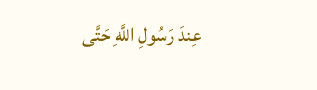عِندَ رَسُولِ اللَّهِ حَتَّى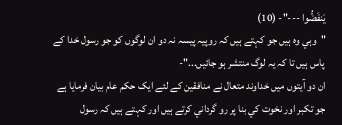يَنفَضُّوا ---"- (10)
"وہي وہ ہيں جو کہتے ہيں کہ روپيہ پيسہ نہ دو ان لوگوں کو جو رسول خدا کے پاس ہيں تا کہ يہ لوگ منتشر ہو جائيں..."-
ان دو آيتوں ميں خداوند متعال نے منافقين کے لئے ايک حکم عام بيان فرمايا ہے جو تکبر اور نخوت کي بنا پر رو گرداني کرتے ہيں اور کہتے ہيں کہ رسول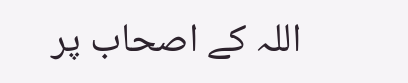اللہ کے اصحاب پر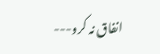انفاق نہ کرو---